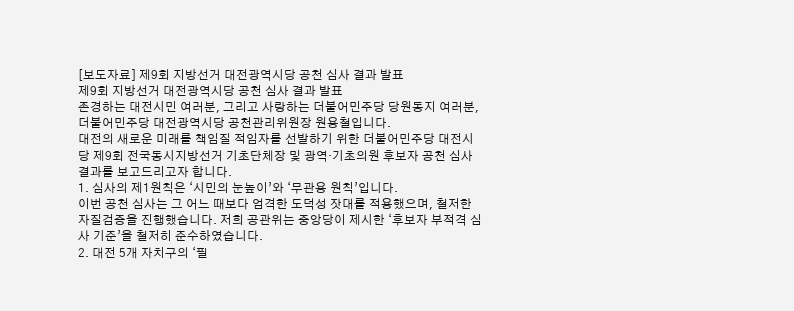[보도자료] 제9회 지방선거 대전광역시당 공천 심사 결과 발표
제9회 지방선거 대전광역시당 공천 심사 결과 발표
존경하는 대전시민 여러분, 그리고 사랑하는 더불어민주당 당원동지 여러분, 더불어민주당 대전광역시당 공천관리위원장 원용철입니다.
대전의 새로운 미래를 책임질 적임자를 선발하기 위한 더불어민주당 대전시당 제9회 전국동시지방선거 기초단체장 및 광역·기초의원 후보자 공천 심사 결과를 보고드리고자 합니다.
1. 심사의 제1원칙은 ‘시민의 눈높이’와 ‘무관용 원칙’입니다.
이번 공천 심사는 그 어느 때보다 엄격한 도덕성 잣대를 적용했으며, 철저한 자질검증을 진행했습니다. 저희 공관위는 중앙당이 제시한 ‘후보자 부적격 심사 기준’을 철저히 준수하였습니다.
2. 대전 5개 자치구의 ‘필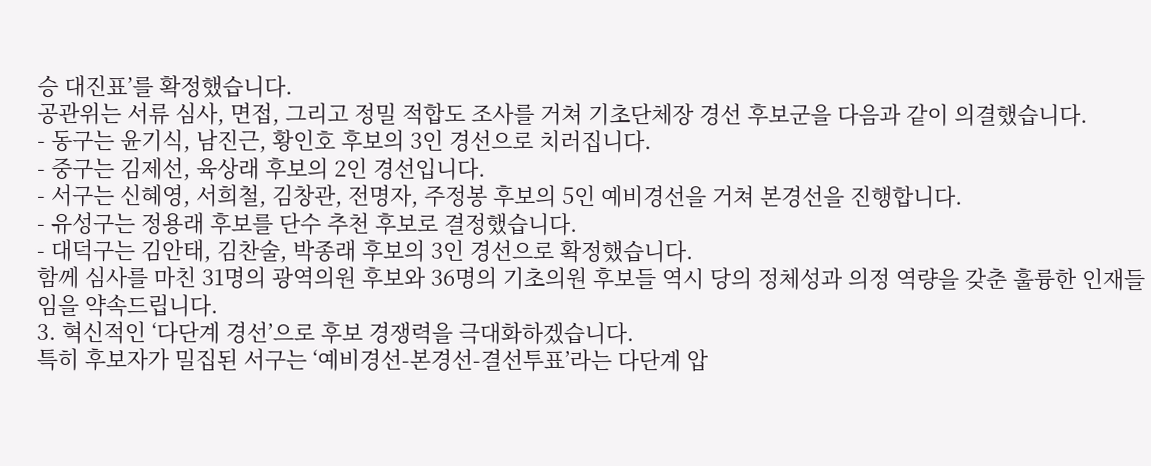승 대진표’를 확정했습니다.
공관위는 서류 심사, 면접, 그리고 정밀 적합도 조사를 거쳐 기초단체장 경선 후보군을 다음과 같이 의결했습니다.
- 동구는 윤기식, 남진근, 황인호 후보의 3인 경선으로 치러집니다.
- 중구는 김제선, 육상래 후보의 2인 경선입니다.
- 서구는 신혜영, 서희철, 김창관, 전명자, 주정봉 후보의 5인 예비경선을 거쳐 본경선을 진행합니다.
- 유성구는 정용래 후보를 단수 추천 후보로 결정했습니다.
- 대덕구는 김안태, 김찬술, 박종래 후보의 3인 경선으로 확정했습니다.
함께 심사를 마친 31명의 광역의원 후보와 36명의 기초의원 후보들 역시 당의 정체성과 의정 역량을 갖춘 훌륭한 인재들임을 약속드립니다.
3. 혁신적인 ‘다단계 경선’으로 후보 경쟁력을 극대화하겠습니다.
특히 후보자가 밀집된 서구는 ‘예비경선-본경선-결선투표’라는 다단계 압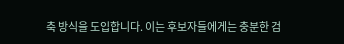축 방식을 도입합니다. 이는 후보자들에게는 충분한 검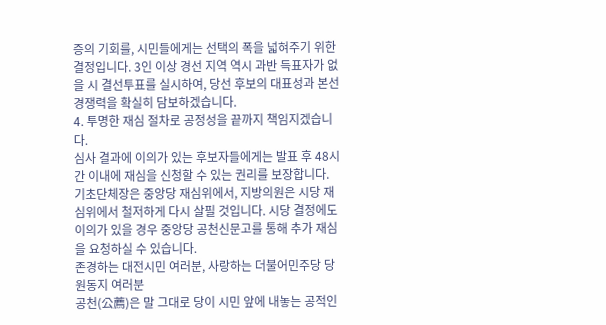증의 기회를, 시민들에게는 선택의 폭을 넓혀주기 위한 결정입니다. 3인 이상 경선 지역 역시 과반 득표자가 없을 시 결선투표를 실시하여, 당선 후보의 대표성과 본선 경쟁력을 확실히 담보하겠습니다.
4. 투명한 재심 절차로 공정성을 끝까지 책임지겠습니다.
심사 결과에 이의가 있는 후보자들에게는 발표 후 48시간 이내에 재심을 신청할 수 있는 권리를 보장합니다.
기초단체장은 중앙당 재심위에서, 지방의원은 시당 재심위에서 철저하게 다시 살필 것입니다. 시당 결정에도 이의가 있을 경우 중앙당 공천신문고를 통해 추가 재심을 요청하실 수 있습니다.
존경하는 대전시민 여러분, 사랑하는 더불어민주당 당원동지 여러분
공천(公薦)은 말 그대로 당이 시민 앞에 내놓는 공적인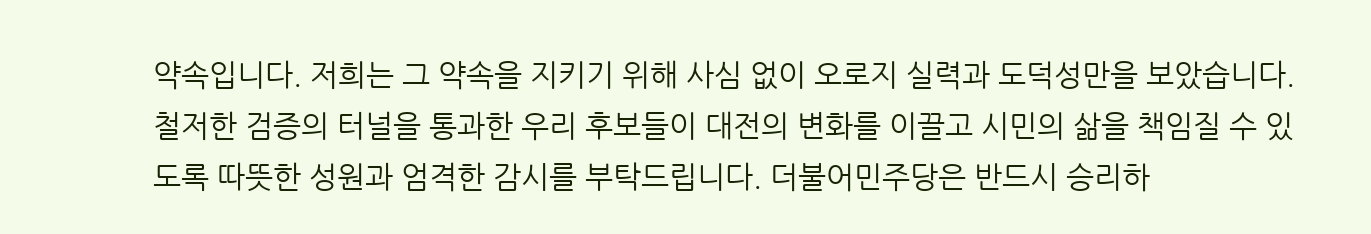약속입니다. 저희는 그 약속을 지키기 위해 사심 없이 오로지 실력과 도덕성만을 보았습니다.
철저한 검증의 터널을 통과한 우리 후보들이 대전의 변화를 이끌고 시민의 삶을 책임질 수 있도록 따뜻한 성원과 엄격한 감시를 부탁드립니다. 더불어민주당은 반드시 승리하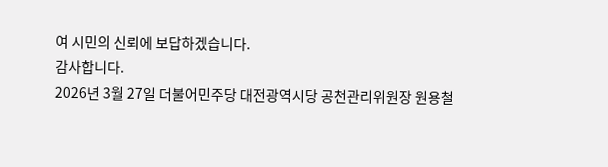여 시민의 신뢰에 보답하겠습니다.
감사합니다.
2026년 3월 27일 더불어민주당 대전광역시당 공천관리위원장 원용철